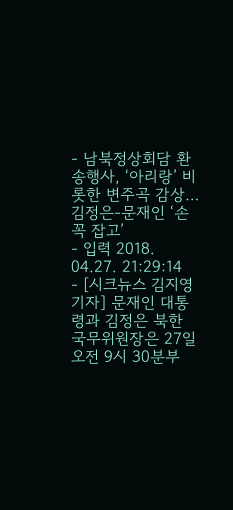- 남북정상회담 환송행사, ‘아리랑’ 비롯한 변주곡 감상… 김정은-문재인 ‘손 꼭 잡고’
- 입력 2018. 04.27. 21:29:14
- [시크뉴스 김지영 기자] 문재인 대통령과 김정은 북한 국무위원장은 27일 오전 9시 30분부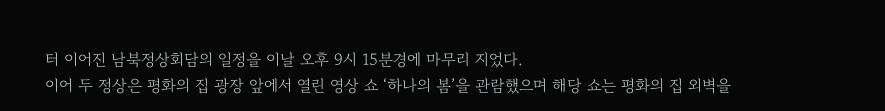터 이어진 남북정상회담의 일정을 이날 오후 9시 15분경에 마무리 지었다.
이어 두 정상은 평화의 집 광장 앞에서 열린 영상 쇼 ‘하나의 봄’을 관람했으며 해당 쇼는 평화의 집 외벽을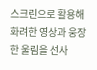스크린으로 활용해 화려한 영상과 웅장한 울림을 선사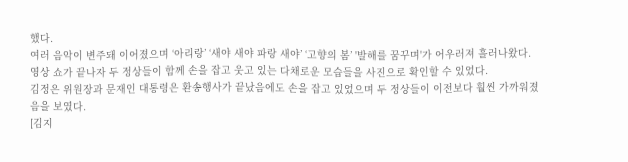했다.
여러 음악이 변주돼 이어졌으며 ‘아리랑’ ‘새야 새야 파랑 새야’ ‘고향의 봄’ '발해를 꿈꾸며'가 어우러져 흘러나왔다. 영상 쇼가 끝나자 두 정상들이 함께 손을 잡고 웃고 있는 다채로운 모습들을 사진으로 확인할 수 있었다.
김정은 위원장과 문재인 대통령은 환송행사가 끝났음에도 손을 잡고 있었으며 두 정상들이 이전보다 훨씬 가까워졌음을 보였다.
[김지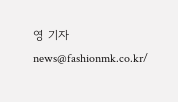영 기자 news@fashionmk.co.kr/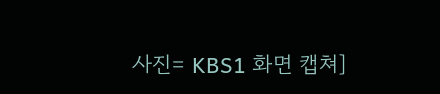사진= KBS1 화면 캡쳐]